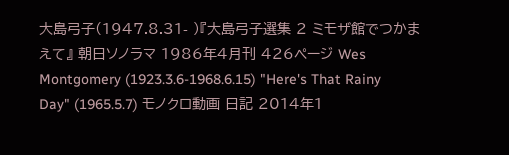大島弓子(1947.8.31- )『大島弓子選集 2 ミモザ館でつかまえて』 朝日ソノラマ 1986年4月刊 426ページ Wes Montgomery (1923.3.6-1968.6.15) "Here's That Rainy Day" (1965.5.7) モノクロ動画 日記 2014年1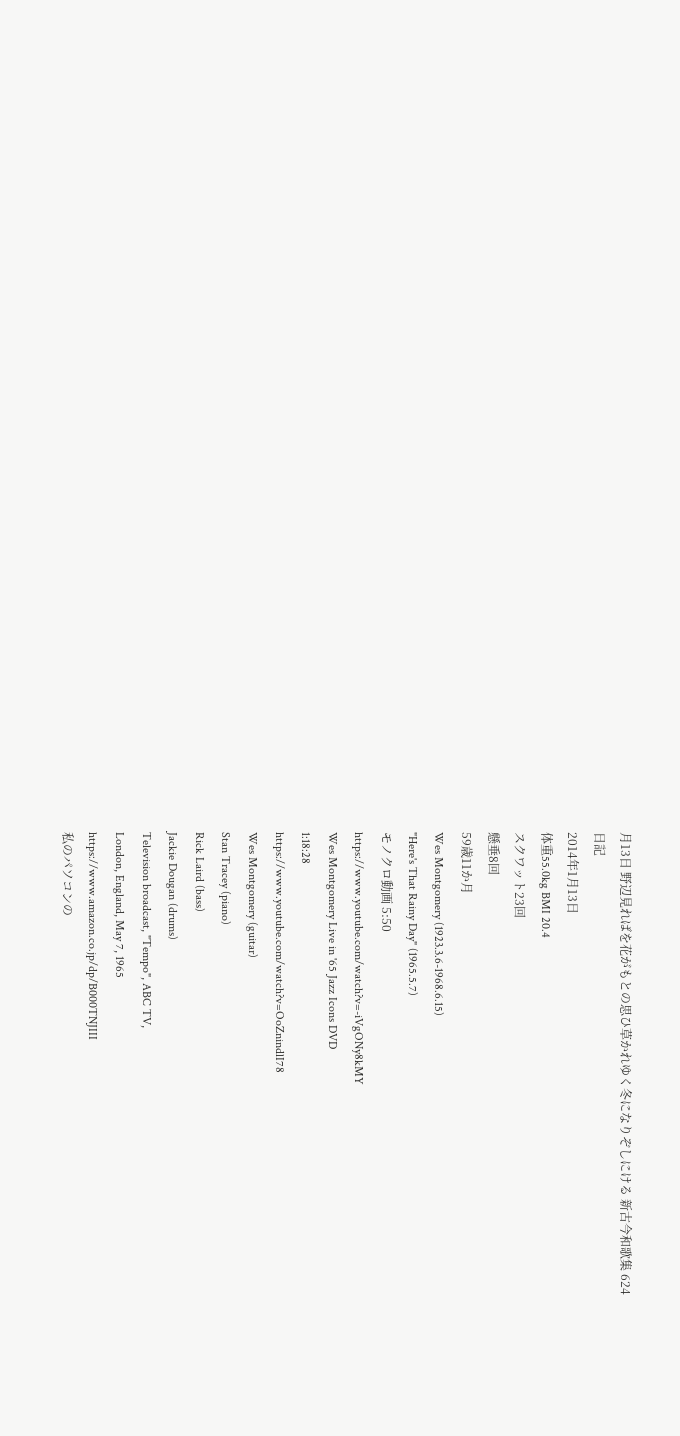月13日 野辺見ればを花がもとの思ひ草かれゆく冬になりぞしにける 新古今和歌集 624
日記
2014年1月13日
体重55.0kg BMI 20.4
スクワット23回
懸垂8回
59歳11か月
Wes Montgomery (1923.3.6-1968.6.15)
"Here's That Rainy Day" (1965.5.7)
モノクロ動画 5:50
https://www.youtube.com/watch?v=-iVgONy8kMY
Wes Montgomery Live in '65 Jazz Icons DVD
1:18:28
https://www.youtube.com/watch?v=OoZnindlI78
Wes Montgomery (guitar)
Stan Tracey (piano)
Rick Laird (bass)
Jackie Dougan (drums)
Television broadcast, "Tempo", ABC TV,
London, England, May 7, 1965
https://www.amazon.co.jp/dp/B000TNJIII
私のパソコンの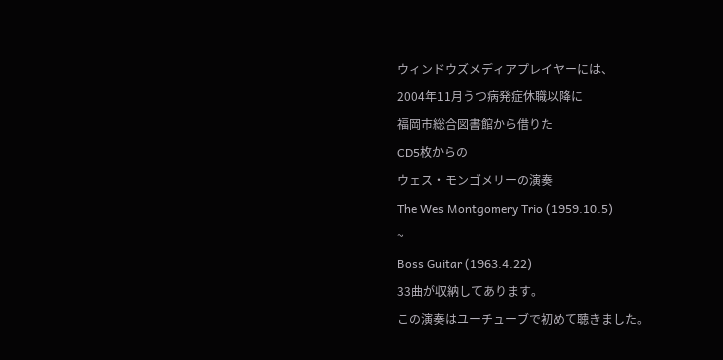ウィンドウズメディアプレイヤーには、
2004年11月うつ病発症休職以降に
福岡市総合図書館から借りた
CD5枚からの
ウェス・モンゴメリーの演奏
The Wes Montgomery Trio (1959.10.5)
~
Boss Guitar (1963.4.22)
33曲が収納してあります。
この演奏はユーチューブで初めて聴きました。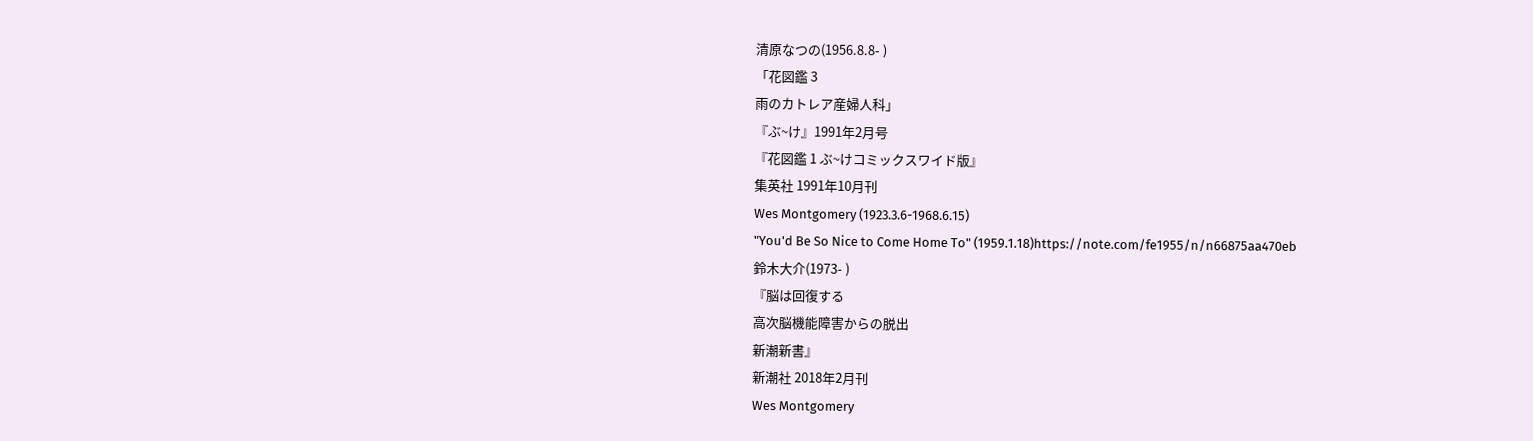清原なつの(1956.8.8- )
「花図鑑 3
雨のカトレア産婦人科」
『ぶ~け』1991年2月号
『花図鑑 1 ぶ~けコミックスワイド版』
集英社 1991年10月刊
Wes Montgomery (1923.3.6-1968.6.15)
"You'd Be So Nice to Come Home To" (1959.1.18)https://note.com/fe1955/n/n66875aa470eb
鈴木大介(1973- )
『脳は回復する
高次脳機能障害からの脱出
新潮新書』
新潮社 2018年2月刊
Wes Montgomery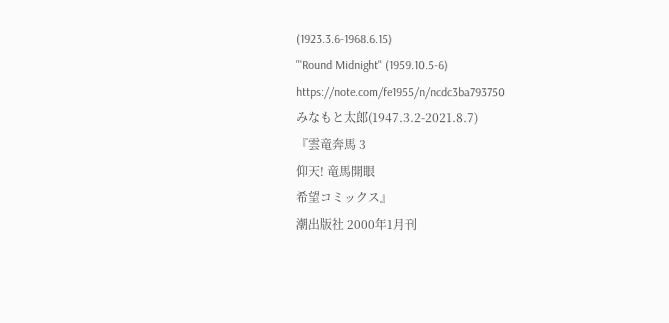(1923.3.6-1968.6.15)
"'Round Midnight" (1959.10.5-6)
https://note.com/fe1955/n/ncdc3ba793750
みなもと太郎(1947.3.2-2021.8.7)
『雲竜奔馬 3
仰天! 竜馬開眼
希望コミックス』
潮出版社 2000年1月刊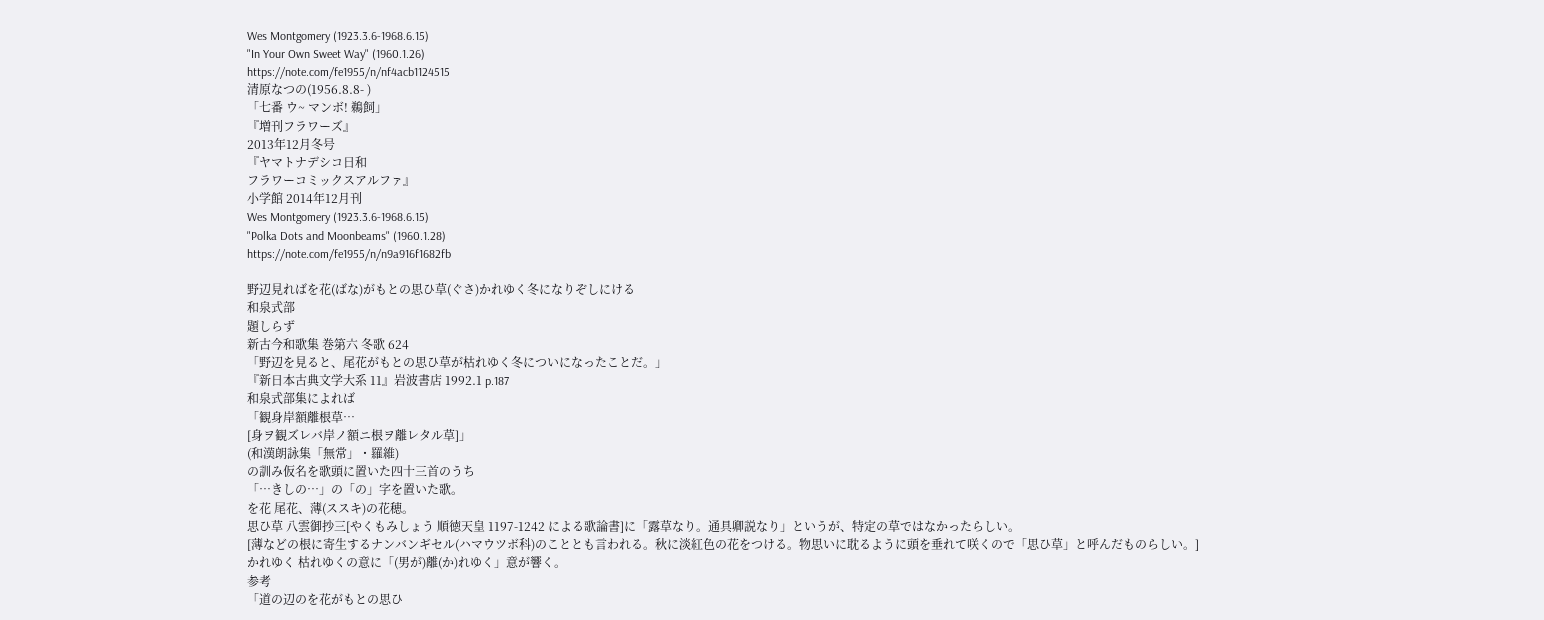Wes Montgomery (1923.3.6-1968.6.15)
"In Your Own Sweet Way" (1960.1.26)
https://note.com/fe1955/n/nf4acb1124515
清原なつの(1956.8.8- )
「七番 ウ~ マンボ! 鵜飼」
『増刊フラワーズ』
2013年12月冬号
『ヤマトナデシコ日和
フラワーコミックスアルファ』
小学館 2014年12月刊
Wes Montgomery (1923.3.6-1968.6.15)
"Polka Dots and Moonbeams" (1960.1.28)
https://note.com/fe1955/n/n9a916f1682fb

野辺見ればを花(ばな)がもとの思ひ草(ぐさ)かれゆく冬になりぞしにける
和泉式部
題しらず
新古今和歌集 巻第六 冬歌 624
「野辺を見ると、尾花がもとの思ひ草が枯れゆく冬についになったことだ。」
『新日本古典文学大系 11』岩波書店 1992.1 p.187
和泉式部集によれば
「観身岸額離根草…
[身ヲ観ズレバ岸ノ額ニ根ヲ離レタル草]」
(和漢朗詠集「無常」・羅維)
の訓み仮名を歌頭に置いた四十三首のうち
「…きしの…」の「の」字を置いた歌。
を花 尾花、薄(ススキ)の花穂。
思ひ草 八雲御抄三[やくもみしょう 順徳天皇 1197-1242 による歌論書]に「露草なり。通具卿説なり」というが、特定の草ではなかったらしい。
[薄などの根に寄生するナンバンギセル(ハマウツボ科)のこととも言われる。秋に淡紅色の花をつける。物思いに耽るように頭を垂れて咲くので「思ひ草」と呼んだものらしい。]
かれゆく 枯れゆくの意に「(男が)離(か)れゆく」意が響く。
参考
「道の辺のを花がもとの思ひ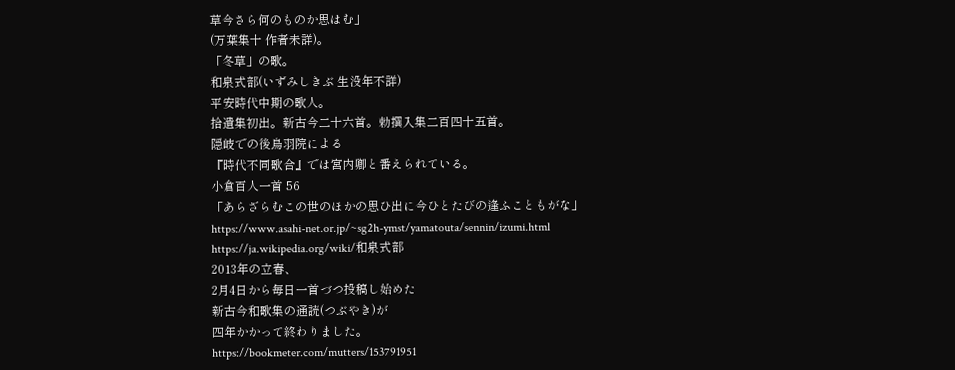草今さら何のものか思はむ」
(万葉集十 作者未詳)。
「冬草」の歌。
和泉式部(いずみしきぶ 生没年不詳)
平安時代中期の歌人。
拾遺集初出。新古今二十六首。勅撰入集二百四十五首。
隠岐での後鳥羽院による
『時代不同歌合』では宮内卿と番えられている。
小倉百人一首 56
「あらざらむこの世のほかの思ひ出に今ひとたびの逢ふこともがな」
https://www.asahi-net.or.jp/~sg2h-ymst/yamatouta/sennin/izumi.html
https://ja.wikipedia.org/wiki/和泉式部
2013年の立春、
2月4日から毎日一首づつ投稿し始めた
新古今和歌集の通読(つぶやき)が
四年かかって終わりました。
https://bookmeter.com/mutters/153791951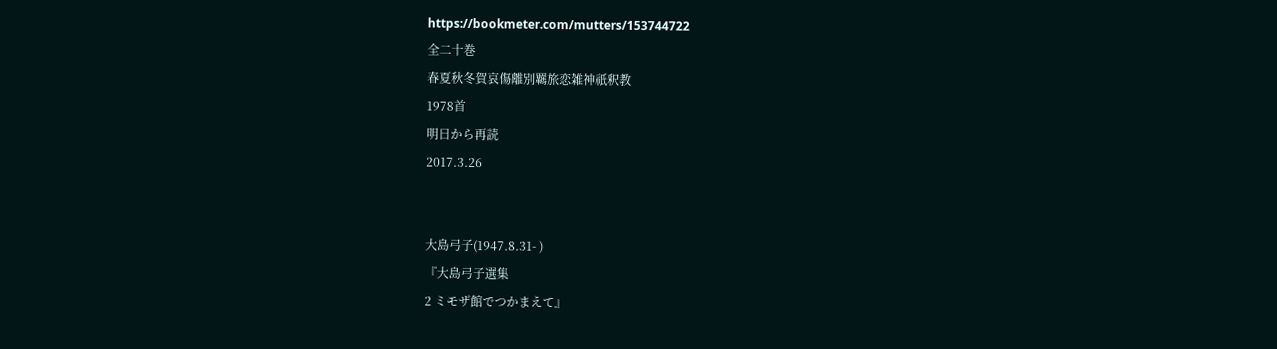https://bookmeter.com/mutters/153744722
全二十巻
春夏秋冬賀哀傷離別羈旅恋雑神祇釈教
1978首
明日から再読
2017.3.26


大島弓子(1947.8.31- )
『大島弓子選集
2 ミモザ館でつかまえて』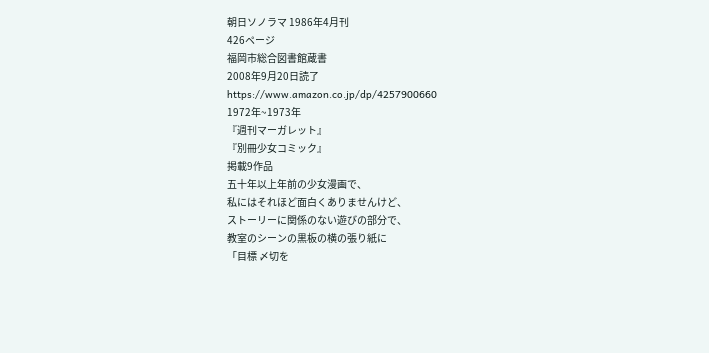朝日ソノラマ 1986年4月刊
426ページ
福岡市総合図書館蔵書
2008年9月20日読了
https://www.amazon.co.jp/dp/4257900660
1972年~1973年
『週刊マーガレット』
『別冊少女コミック』
掲載9作品
五十年以上年前の少女漫画で、
私にはそれほど面白くありませんけど、
ストーリーに関係のない遊びの部分で、
教室のシーンの黒板の横の張り紙に
「目標 〆切を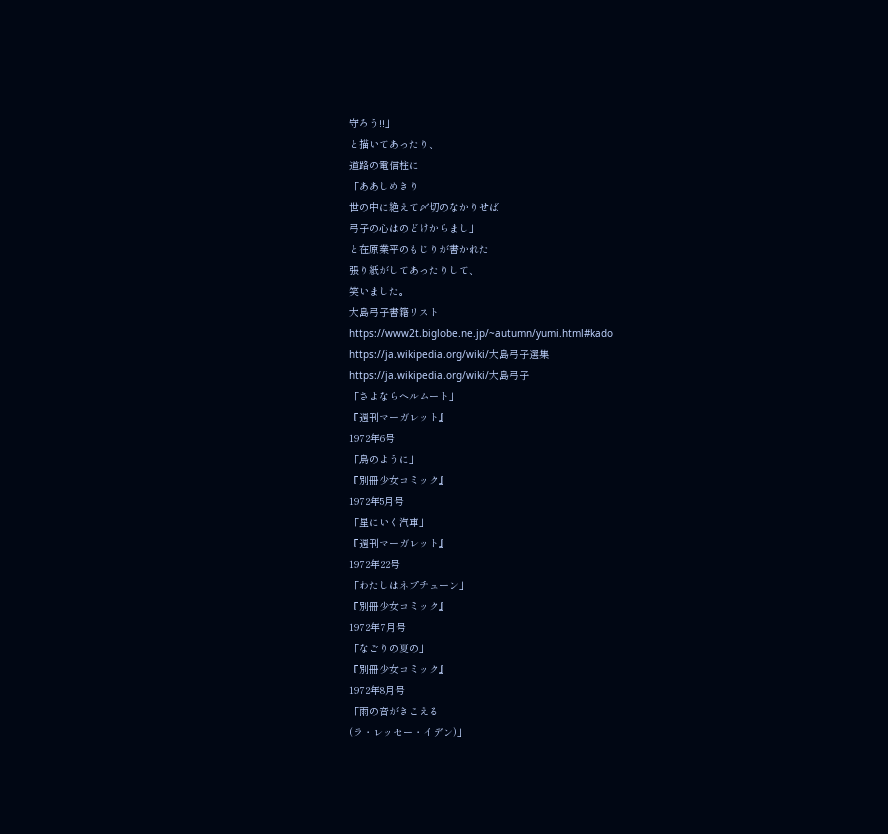守ろう!!」
と描いてあったり、
道路の電信柱に
「ああしめきり
世の中に絶えて〆切のなかりせば
弓子の心はのどけからまし」
と在原業平のもじりが書かれた
張り紙がしてあったりして、
笑いました。
大島弓子書籍リスト
https://www2t.biglobe.ne.jp/~autumn/yumi.html#kado
https://ja.wikipedia.org/wiki/大島弓子選集
https://ja.wikipedia.org/wiki/大島弓子
「さよならヘルムート」
『週刊マーガレット』
1972年6号
「鳥のように」
『別冊少女コミック』
1972年5月号
「星にいく汽車」
『週刊マーガレット』
1972年22号
「わたしはネプチューン」
『別冊少女コミック』
1972年7月号
「なごりの夏の」
『別冊少女コミック』
1972年8月号
「雨の音がきこえる
(ラ・レッセー・イデン)」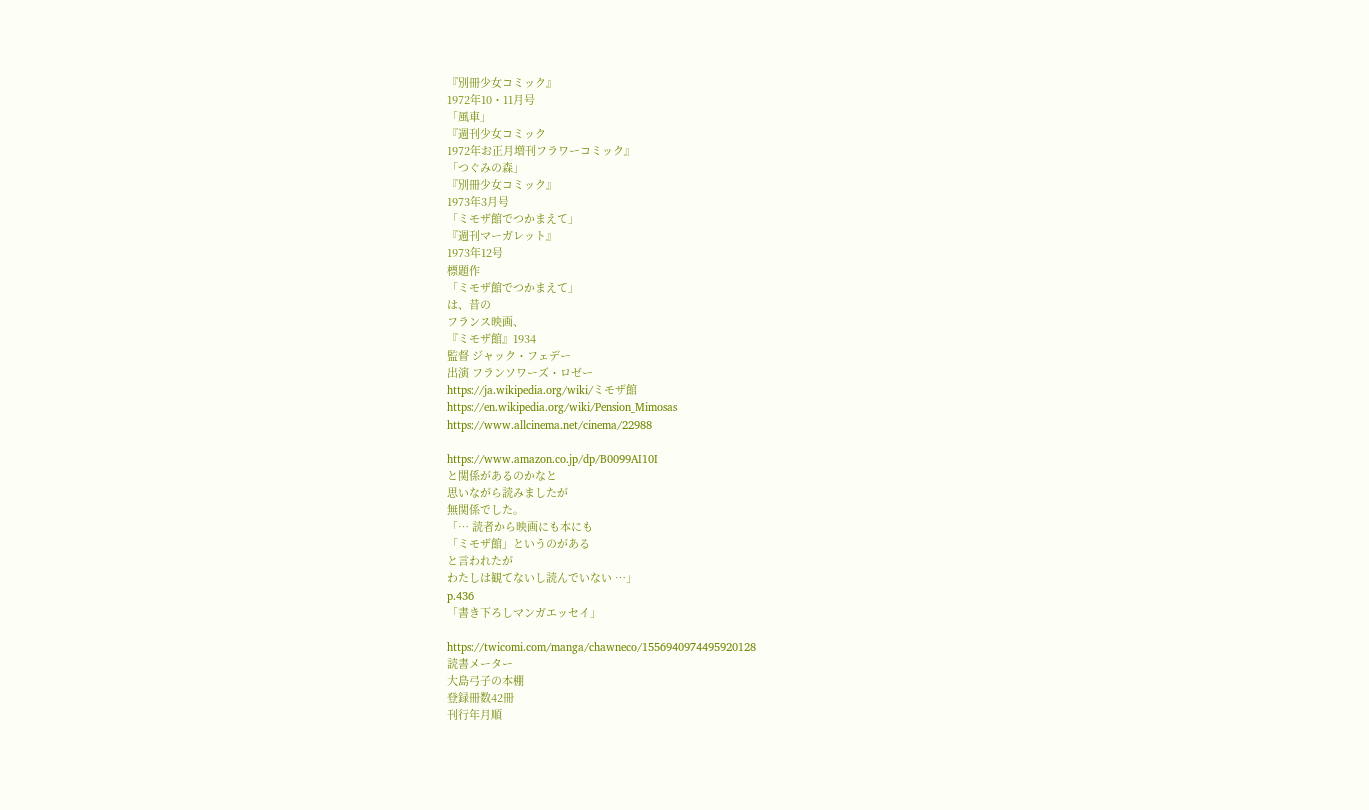『別冊少女コミック』
1972年10・11月号
「風車」
『週刊少女コミック
1972年お正月増刊フラワーコミック』
「つぐみの森」
『別冊少女コミック』
1973年3月号
「ミモザ館でつかまえて」
『週刊マーガレット』
1973年12号
標題作
「ミモザ館でつかまえて」
は、昔の
フランス映画、
『ミモザ館』1934
監督 ジャック・フェデー
出演 フランソワーズ・ロゼー
https://ja.wikipedia.org/wiki/ミモザ館
https://en.wikipedia.org/wiki/Pension_Mimosas
https://www.allcinema.net/cinema/22988

https://www.amazon.co.jp/dp/B0099AI10I
と関係があるのかなと
思いながら読みましたが
無関係でした。
「… 読者から映画にも本にも
「ミモザ館」というのがある
と言われたが
わたしは観てないし読んでいない …」
p.436
「書き下ろしマンガエッセイ」

https://twicomi.com/manga/chawneco/1556940974495920128
読書メーター
大島弓子の本棚
登録冊数42冊
刊行年月順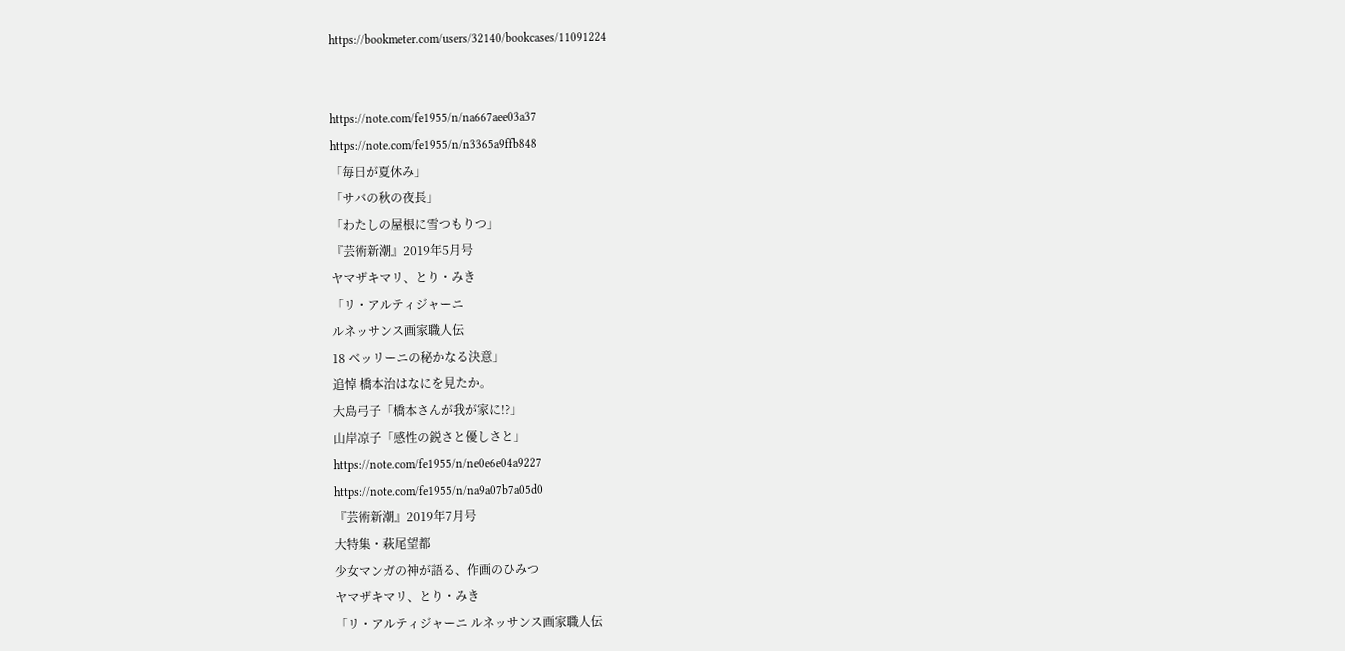https://bookmeter.com/users/32140/bookcases/11091224


https://note.com/fe1955/n/na667aee03a37
https://note.com/fe1955/n/n3365a9ffb848
「毎日が夏休み」
「サバの秋の夜長」
「わたしの屋根に雪つもりつ」
『芸術新潮』2019年5月号
ヤマザキマリ、とり・みき
「リ・アルティジャーニ
ルネッサンス画家職人伝
18 ベッリーニの秘かなる決意」
追悼 橋本治はなにを見たか。
大島弓子「橋本さんが我が家に!?」
山岸凉子「感性の鋭さと優しさと」
https://note.com/fe1955/n/ne0e6e04a9227
https://note.com/fe1955/n/na9a07b7a05d0
『芸術新潮』2019年7月号
大特集・萩尾望都
少女マンガの神が語る、作画のひみつ
ヤマザキマリ、とり・みき
「リ・アルティジャーニ ルネッサンス画家職人伝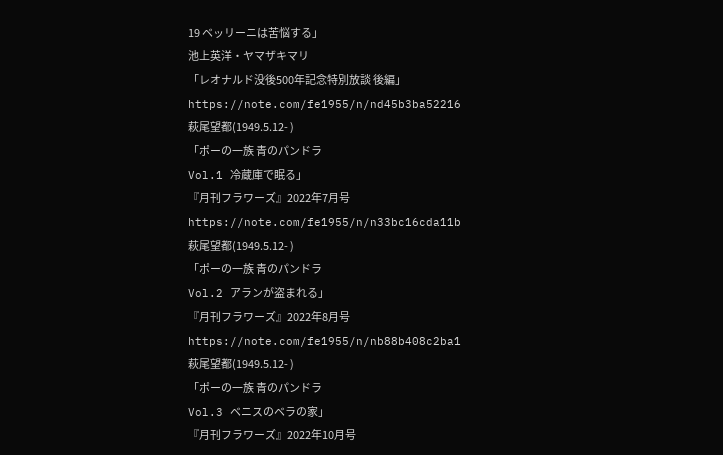19 ベッリーニは苦悩する」
池上英洋・ヤマザキマリ
「レオナルド没後500年記念特別放談 後編」
https://note.com/fe1955/n/nd45b3ba52216
萩尾望都(1949.5.12- )
「ポーの一族 青のパンドラ
Vol.1 冷蔵庫で眠る」
『月刊フラワーズ』2022年7月号
https://note.com/fe1955/n/n33bc16cda11b
萩尾望都(1949.5.12- )
「ポーの一族 青のパンドラ
Vol.2 アランが盗まれる」
『月刊フラワーズ』2022年8月号
https://note.com/fe1955/n/nb88b408c2ba1
萩尾望都(1949.5.12- )
「ポーの一族 青のパンドラ
Vol.3 ベニスのベラの家」
『月刊フラワーズ』2022年10月号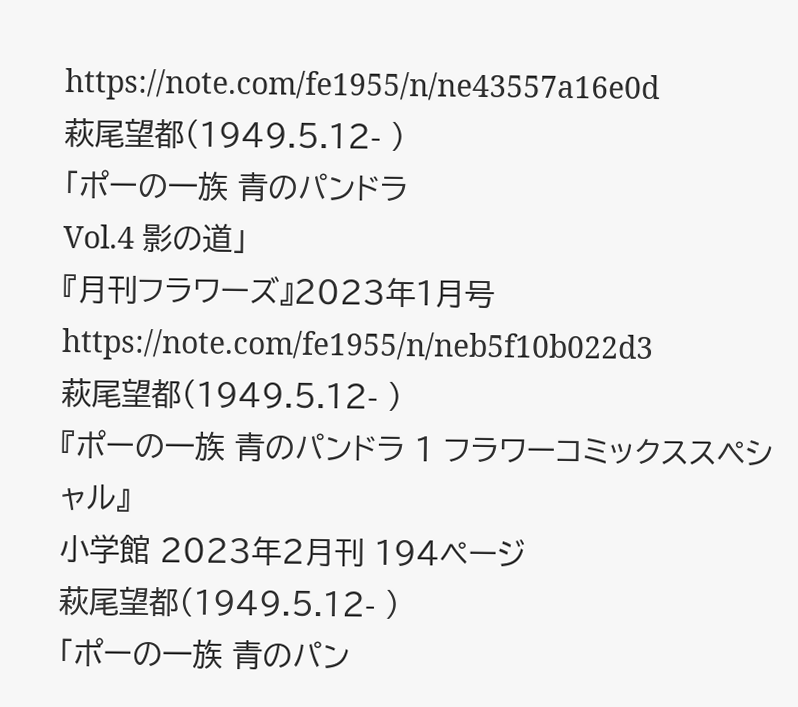https://note.com/fe1955/n/ne43557a16e0d
萩尾望都(1949.5.12- )
「ポーの一族 青のパンドラ
Vol.4 影の道」
『月刊フラワーズ』2023年1月号
https://note.com/fe1955/n/neb5f10b022d3
萩尾望都(1949.5.12- )
『ポーの一族 青のパンドラ 1 フラワーコミックススペシャル』
小学館 2023年2月刊 194ページ
萩尾望都(1949.5.12- )
「ポーの一族 青のパン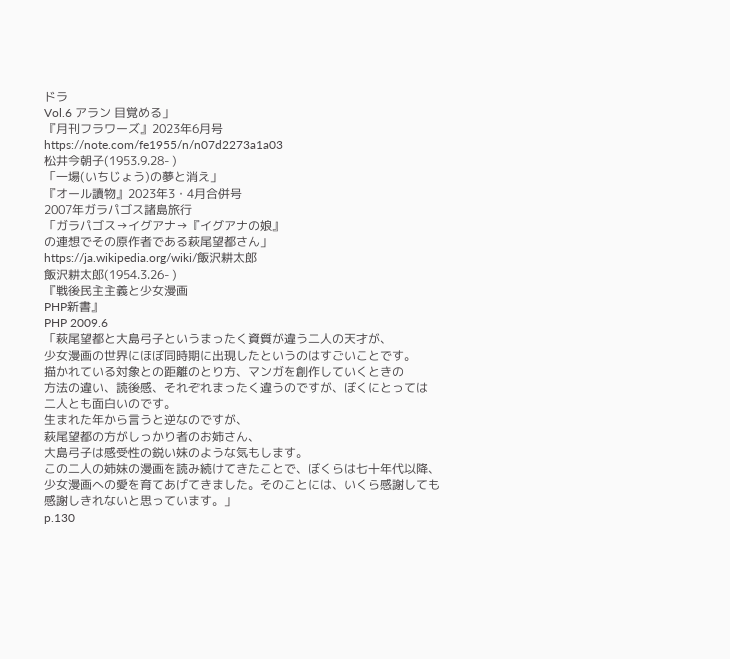ドラ
Vol.6 アラン 目覚める」
『月刊フラワーズ』2023年6月号
https://note.com/fe1955/n/n07d2273a1a03
松井今朝子(1953.9.28- )
「一場(いちじょう)の夢と消え」
『オール讀物』2023年3・4月合併号
2007年ガラパゴス諸島旅行
「ガラパゴス→イグアナ→『イグアナの娘』
の連想でその原作者である萩尾望都さん」
https://ja.wikipedia.org/wiki/飯沢耕太郎
飯沢耕太郎(1954.3.26- )
『戦後民主主義と少女漫画
PHP新書』
PHP 2009.6
「萩尾望都と大島弓子というまったく資質が違う二人の天才が、
少女漫画の世界にほぼ同時期に出現したというのはすごいことです。
描かれている対象との距離のとり方、マンガを創作していくときの
方法の違い、読後感、それぞれまったく違うのですが、ぼくにとっては
二人とも面白いのです。
生まれた年から言うと逆なのですが、
萩尾望都の方がしっかり者のお姉さん、
大島弓子は感受性の鋭い妹のような気もします。
この二人の姉妹の漫画を読み続けてきたことで、ぼくらは七十年代以降、
少女漫画への愛を育てあげてきました。そのことには、いくら感謝しても
感謝しきれないと思っています。」
p.130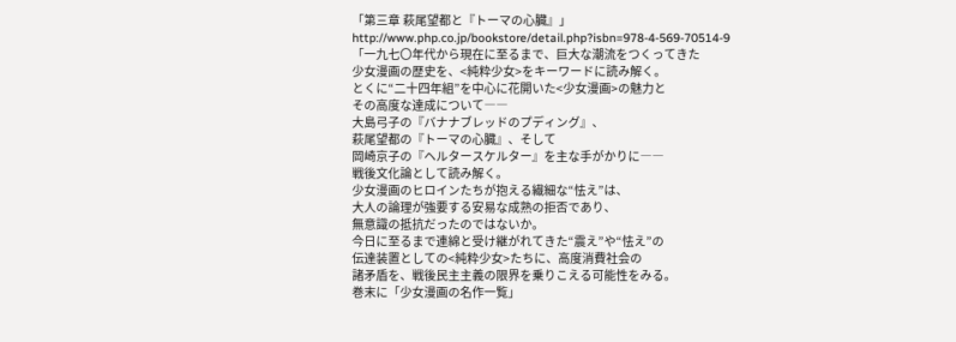「第三章 萩尾望都と『トーマの心臓』」
http://www.php.co.jp/bookstore/detail.php?isbn=978-4-569-70514-9
「一九七〇年代から現在に至るまで、巨大な潮流をつくってきた
少女漫画の歴史を、<純粋少女>をキーワードに読み解く。
とくに“二十四年組”を中心に花開いた<少女漫画>の魅力と
その高度な達成について――
大島弓子の『バナナブレッドのプディング』、
萩尾望都の『トーマの心臓』、そして
岡崎京子の『ヘルタースケルター』を主な手がかりに――
戦後文化論として読み解く。
少女漫画のヒロインたちが抱える繊細な“怯え”は、
大人の論理が強要する安易な成熟の拒否であり、
無意識の抵抗だったのではないか。
今日に至るまで連綿と受け継がれてきた“震え”や“怯え”の
伝達装置としての<純粋少女>たちに、高度消費社会の
諸矛盾を、戦後民主主義の限界を乗りこえる可能性をみる。
巻末に「少女漫画の名作一覧」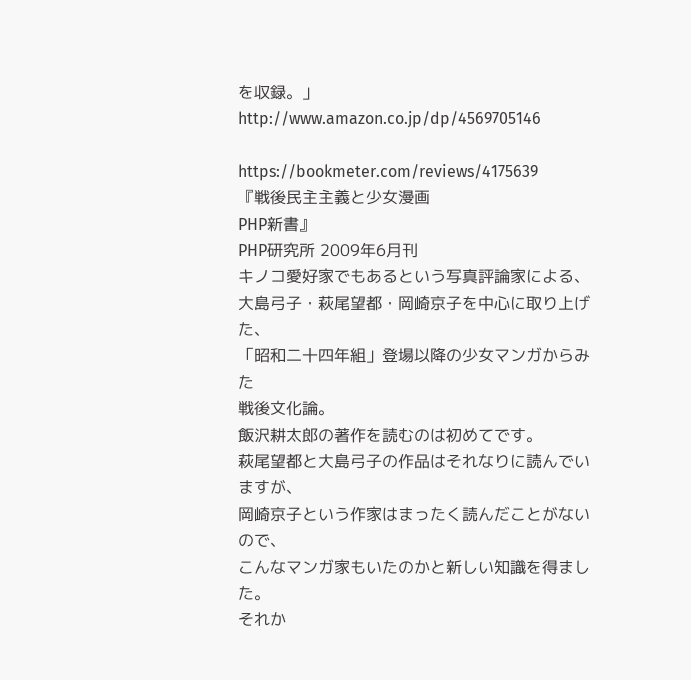を収録。」
http://www.amazon.co.jp/dp/4569705146

https://bookmeter.com/reviews/4175639
『戦後民主主義と少女漫画
PHP新書』
PHP研究所 2009年6月刊
キノコ愛好家でもあるという写真評論家による、
大島弓子・萩尾望都・岡崎京子を中心に取り上げた、
「昭和二十四年組」登場以降の少女マンガからみた
戦後文化論。
飯沢耕太郎の著作を読むのは初めてです。
萩尾望都と大島弓子の作品はそれなりに読んでいますが、
岡崎京子という作家はまったく読んだことがないので、
こんなマンガ家もいたのかと新しい知識を得ました。
それか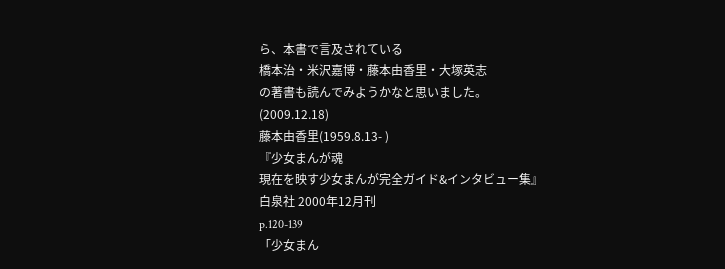ら、本書で言及されている
橋本治・米沢嘉博・藤本由香里・大塚英志
の著書も読んでみようかなと思いました。
(2009.12.18)
藤本由香里(1959.8.13- )
『少女まんが魂
現在を映す少女まんが完全ガイド&インタビュー集』
白泉社 2000年12月刊
p.120-139
「少女まん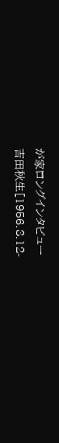が家ロングインタビュー
吉田秋生[1956.8.12-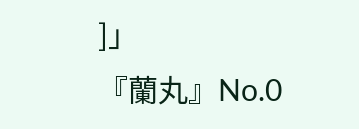]」
『蘭丸』No.0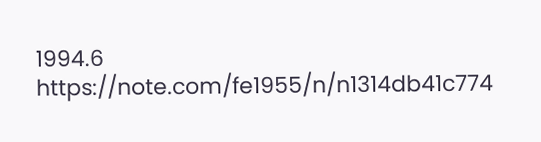1994.6
https://note.com/fe1955/n/n1314db41c774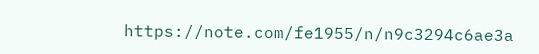https://note.com/fe1955/n/n9c3294c6ae3a